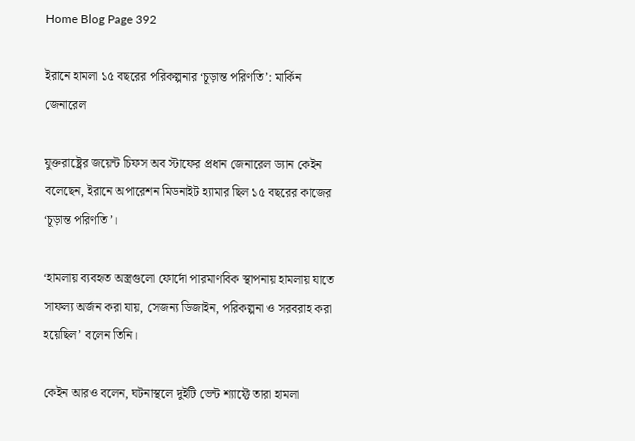Home Blog Page 392

ইরানে হামলা ১৫ বছরের পরিকল্পনার ‘চূড়ান্ত পরিণতি’: মার্কিন জেনারেল

যুক্তরাষ্ট্রের জয়েন্ট চিফস অব স্টাফের প্রধান জেনারেল ড্যান কেইন বলেছেন, ইরানে অপারেশন মিডনাইট হ্যামার ছিল ১৫ বছরের কাজের ‘চূড়ান্ত পরিণতি’।

‘হামলায় ব্যবহৃত অস্ত্রগুলো ফোর্দো পারমাণবিক স্থাপনায় হামলায় যাতে সাফল্য অর্জন করা যায়, সেজন্য ডিজাইন, পরিকল্পনা ও সরবরাহ করা হয়েছিল’ বলেন তিনি।

কেইন আরও বলেন, ঘটনাস্থলে দুইটি ভেন্ট শ্যাফ্টে তারা হামলা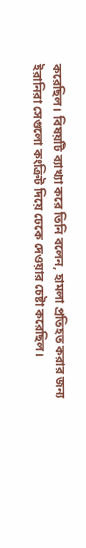করেছিল। বিষয়টি ব্যাখ্যা করে তিনি বলেন, হামলা প্রতিহত করার জন্য ইরানিরা সেগুলো কংক্রিট দিয়ে ঢেকে দেওয়ার চেষ্টা করেছিল।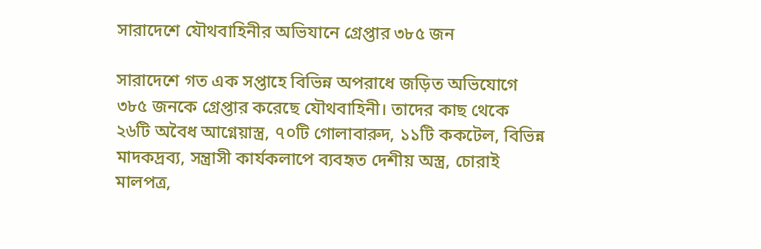সারাদেশে যৌথবাহিনীর অভিযানে গ্রেপ্তার ৩৮৫ জন

সারাদেশে গত এক সপ্তাহে বিভিন্ন অপরাধে জড়িত অভিযোগে ৩৮৫ জনকে গ্রেপ্তার করেছে যৌথবাহিনী। তাদের কাছ থেকে ২৬টি অবৈধ আগ্নেয়াস্ত্র, ৭০টি গোলাবারুদ, ১১টি ককটেল, বিভিন্ন মাদকদ্রব্য, সন্ত্রাসী কার্যকলাপে ব্যবহৃত দেশীয় অস্ত্র, চোরাই মালপত্র,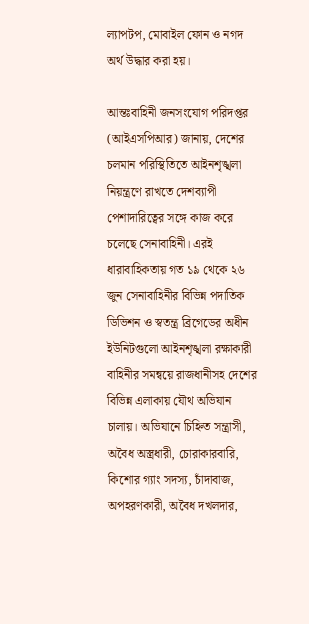ল্যাপটপ, মোবাইল ফোন ও নগদ অর্থ উদ্ধার করা হয়।

আন্তঃবাহিনী জনসংযোগ পরিদপ্তর (আইএসপিআর) জানায়, দেশের চলমান পরিস্থিতিতে আইনশৃঙ্খলা নিয়ন্ত্রণে রাখতে দেশব্যাপী পেশাদারিত্বের সঙ্গে কাজ করে চলেছে সেনাবাহিনী। এরই ধারাবাহিকতায় গত ১৯ থেকে ২৬ জুন সেনাবাহিনীর বিভিন্ন পদাতিক ডিভিশন ও স্বতন্ত্র ব্রিগেডের অধীন ইউনিটগুলো আইনশৃঙ্খলা রক্ষাকারী বাহিনীর সমন্বয়ে রাজধানীসহ দেশের বিভিন্ন এলাকায় যৌথ অভিযান চালায়। অভিযানে চিহ্নিত সন্ত্রাসী, অবৈধ অস্ত্রধারী, চোরাকারবারি, কিশোর গ্যাং সদস্য, চাঁদাবাজ, অপহরণকারী, অবৈধ দখলদার,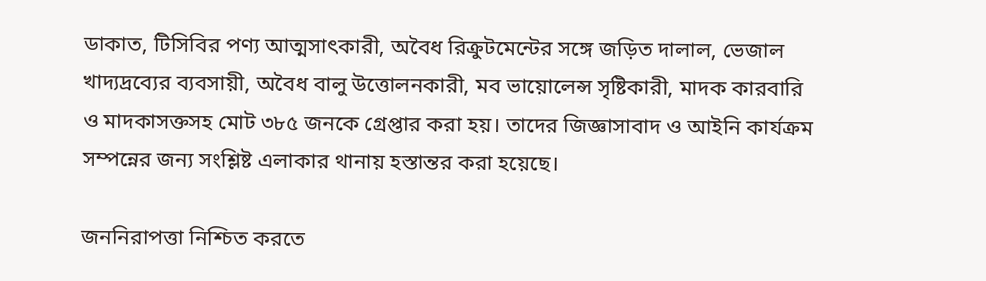ডাকাত, টিসিবির পণ্য আত্মসাৎকারী, অবৈধ রিক্রুটমেন্টের সঙ্গে জড়িত দালাল, ভেজাল খাদ্যদ্রব্যের ব্যবসায়ী, অবৈধ বালু উত্তোলনকারী, মব ভায়োলেন্স সৃষ্টিকারী, মাদক কারবারি ও মাদকাসক্তসহ মোট ৩৮৫ জনকে গ্রেপ্তার করা হয়। তাদের জিজ্ঞাসাবাদ ও আইনি কার্যক্রম সম্পন্নের জন্য সংশ্লিষ্ট এলাকার থানায় হস্তান্তর করা হয়েছে।

জননিরাপত্তা নিশ্চিত করতে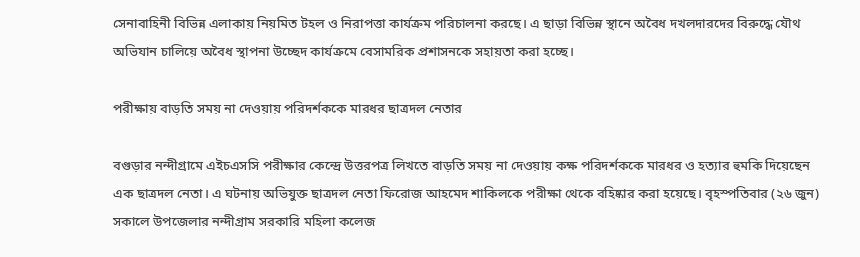সেনাবাহিনী বিভিন্ন এলাকায় নিয়মিত টহল ও নিরাপত্তা কার্যক্রম পরিচালনা করছে। এ ছাড়া বিভিন্ন স্থানে অবৈধ দখলদারদের বিরুদ্ধে যৌথ অভিযান চালিয়ে অবৈধ স্থাপনা উচ্ছেদ কার্যক্রমে বেসামরিক প্রশাসনকে সহায়তা করা হচ্ছে।

পরীক্ষায় বাড়তি সময় না দেওয়ায় পরিদর্শককে মারধর ছাত্রদল নেতার

বগুড়ার নন্দীগ্রামে এইচএসসি পরীক্ষার কেন্দ্রে উত্তরপত্র লিখতে বাড়তি সময় না দেওয়ায় কক্ষ পরিদর্শককে মারধর ও হত্যার হুমকি দিয়েছেন এক ছাত্রদল নেতা। এ ঘটনায় অভিযুক্ত ছাত্রদল নেতা ফিরোজ আহমেদ শাকিলকে পরীক্ষা থেকে বহিষ্কার করা হয়েছে। বৃহস্পতিবার (২৬ জুন) সকালে উপজেলার নন্দীগ্রাম সরকারি মহিলা কলেজ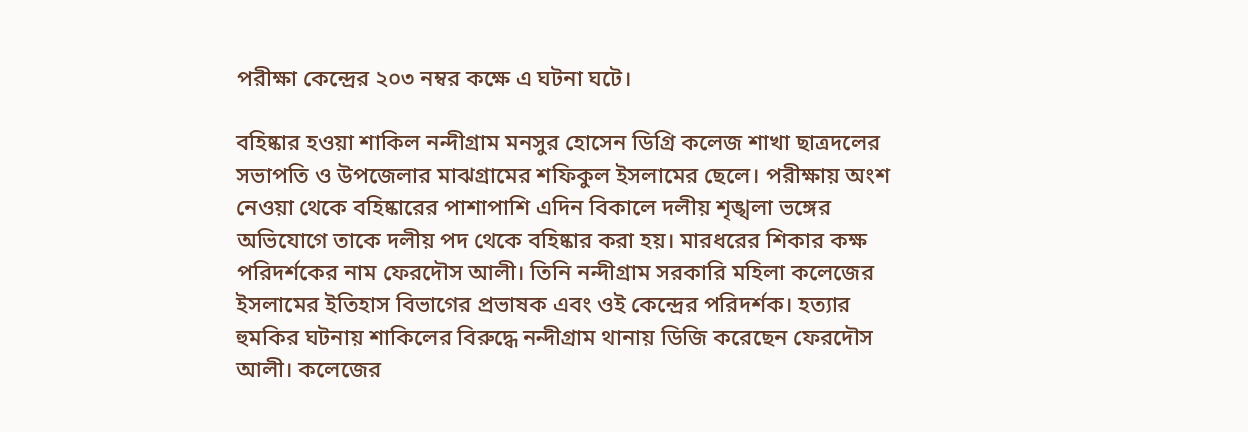পরীক্ষা কেন্দ্রের ২০৩ নম্বর কক্ষে এ ঘটনা ঘটে।

বহিষ্কার হওয়া শাকিল নন্দীগ্রাম মনসুর হোসেন ডিগ্রি কলেজ শাখা ছাত্রদলের সভাপতি ও উপজেলার মাঝগ্রামের শফিকুল ইসলামের ছেলে। পরীক্ষায় অংশ নেওয়া থেকে বহিষ্কারের পাশাপাশি এদিন বিকালে দলীয় শৃঙ্খলা ভঙ্গের অভিযোগে তাকে দলীয় পদ থেকে বহিষ্কার করা হয়। মারধরের শিকার কক্ষ পরিদর্শকের নাম ফেরদৌস আলী। তিনি নন্দীগ্রাম সরকারি মহিলা কলেজের ইসলামের ইতিহাস বিভাগের প্রভাষক এবং ওই কেন্দ্রের পরিদর্শক। হত্যার হুমকির ঘটনায় শাকিলের বিরুদ্ধে নন্দীগ্রাম থানায় ডিজি করেছেন ফেরদৌস আলী। কলেজের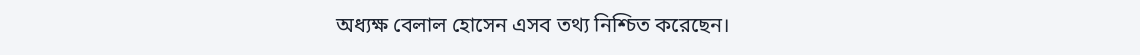অধ্যক্ষ বেলাল হোসেন এসব তথ্য নিশ্চিত করেছেন।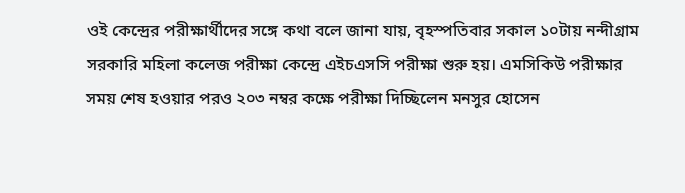ওই কেন্দ্রের পরীক্ষার্থীদের সঙ্গে কথা বলে জানা যায়, বৃহস্পতিবার সকাল ১০টায় নন্দীগ্রাম সরকারি মহিলা কলেজ পরীক্ষা কেন্দ্রে এইচএসসি পরীক্ষা শুরু হয়। এমসিকিউ পরীক্ষার সময় শেষ হওয়ার পরও ২০৩ নম্বর কক্ষে পরীক্ষা দিচ্ছিলেন মনসুর হোসেন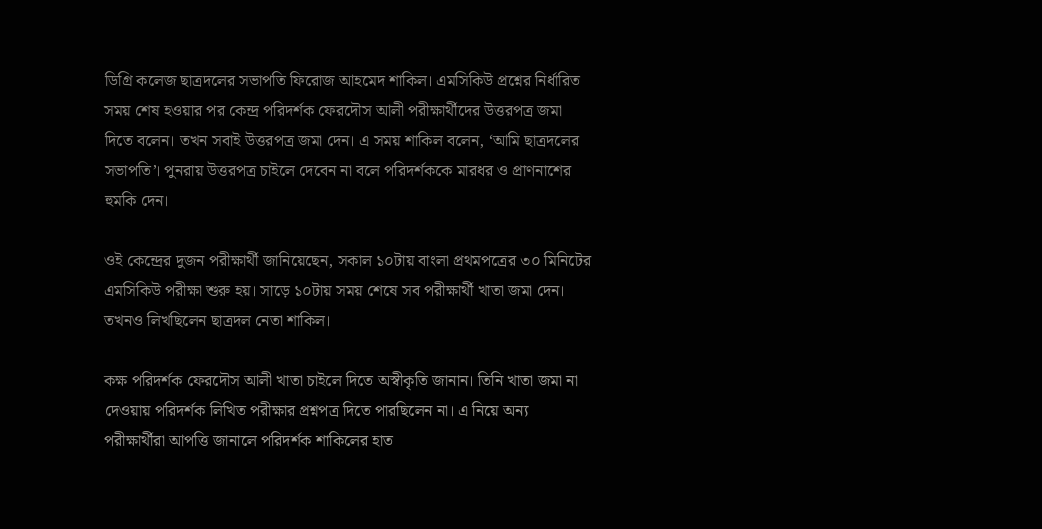ডিগ্রি কলেজ ছাত্রদলের সভাপতি ফিরোজ আহমেদ শাকিল। এমসিকিউ প্রশ্নের নির্ধারিত সময় শেষ হওয়ার পর কেন্দ্র পরিদর্শক ফেরদৌস আলী পরীক্ষার্থীদের উত্তরপত্র জমা দিতে বলেন। তখন সবাই উত্তরপত্র জমা দেন। এ সময় শাকিল বলেন, ‘আমি ছাত্রদলের সভাপতি’। পুনরায় উত্তরপত্র চাইলে দেবেন না বলে পরিদর্শককে মারধর ও প্রাণনাশের হুমকি দেন।

ওই কেন্দ্রের দুজন পরীক্ষার্থী জানিয়েছেন, সকাল ১০টায় বাংলা প্রথমপত্রের ৩০ মিনিটের এমসিকিউ পরীক্ষা শুরু হয়। সাড়ে ১০টায় সময় শেষে সব পরীক্ষার্থী খাতা জমা দেন। তখনও লিখছিলেন ছাত্রদল নেতা শাকিল।

কক্ষ পরিদর্শক ফেরদৌস আলী খাতা চাইলে দিতে অস্বীকৃতি জানান। তিনি খাতা জমা না দেওয়ায় পরিদর্শক লিখিত পরীক্ষার প্রশ্নপত্র দিতে পারছিলেন না। এ নিয়ে অন্য পরীক্ষার্থীরা আপত্তি জানালে পরিদর্শক শাকিলের হাত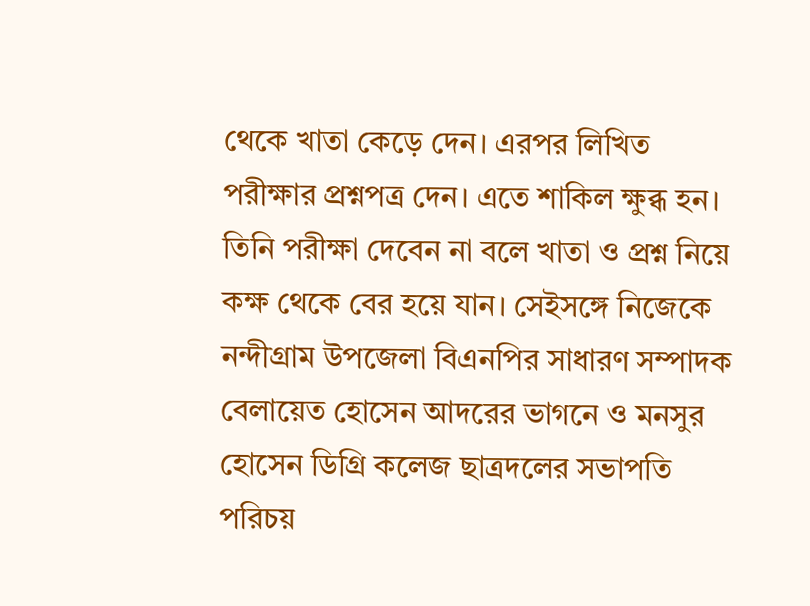থেকে খাতা কেড়ে দেন। এরপর লিখিত পরীক্ষার প্রশ্নপত্র দেন। এতে শাকিল ক্ষুব্ধ হন। তিনি পরীক্ষা দেবেন না বলে খাতা ও প্রশ্ন নিয়ে কক্ষ থেকে বের হয়ে যান। সেইসঙ্গে নিজেকে নন্দীগ্রাম উপজেলা বিএনপির সাধারণ সম্পাদক বেলায়েত হোসেন আদরের ভাগনে ও মনসুর হোসেন ডিগ্রি কলেজ ছাত্রদলের সভাপতি পরিচয়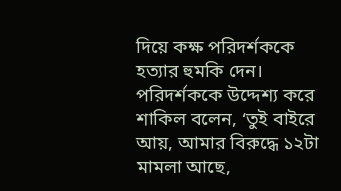দিয়ে কক্ষ পরিদর্শককে হত্যার হুমকি দেন। পরিদর্শককে উদ্দেশ্য করে শাকিল বলেন, ‘তুই বাইরে আয়, আমার বিরুদ্ধে ১২টা মামলা আছে,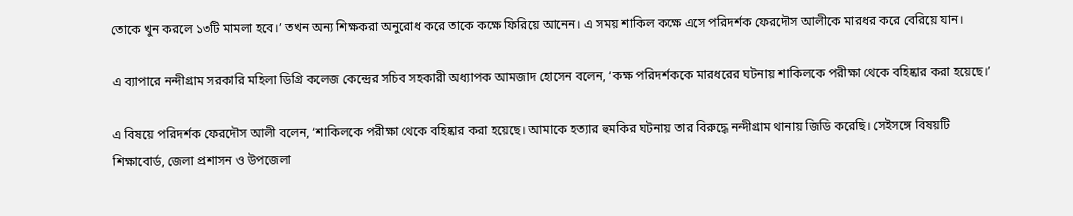তোকে খুন করলে ১৩টি মামলা হবে।’ তখন অন্য শিক্ষকরা অনুরোধ করে তাকে কক্ষে ফিরিয়ে আনেন। এ সময় শাকিল কক্ষে এসে পরিদর্শক ফেরদৌস আলীকে মারধর করে বেরিয়ে যান।

এ ব্যাপারে নন্দীগ্রাম সরকারি মহিলা ডিগ্রি কলেজ কেন্দ্রের সচিব সহকারী অধ্যাপক আমজাদ হোসেন বলেন, ‘কক্ষ পরিদর্শককে মারধরের ঘটনায় শাকিলকে পরীক্ষা থেকে বহিষ্কার করা হয়েছে।’

এ বিষয়ে পরিদর্শক ফেরদৌস আলী বলেন, ‘শাকিলকে পরীক্ষা থেকে বহিষ্কার করা হয়েছে। আমাকে হত্যার হুমকির ঘটনায় তার বিরুদ্ধে নন্দীগ্রাম থানায় জিডি করেছি। সেইসঙ্গে বিষয়টি শিক্ষাবোর্ড, জেলা প্রশাসন ও উপজেলা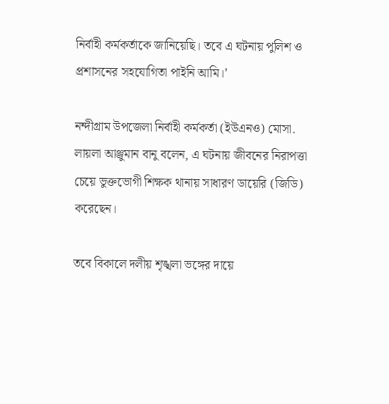নির্বাহী কর্মকর্তাকে জানিয়েছি। তবে এ ঘটনায় পুলিশ ও প্রশাসনের সহযোগিতা পাইনি আমি।’

নন্দীগ্রাম উপজেলা নির্বাহী কর্মকর্তা (ইউএনও) মোসা. লায়লা আঞ্জুমান বানু বলেন, এ ঘটনায় জীবনের নিরাপত্তা চেয়ে ভুক্তভোগী শিক্ষক থানায় সাধারণ ডায়েরি (জিডি) করেছেন।

তবে বিকালে দলীয় শৃঙ্খলা ভঙ্গের দায়ে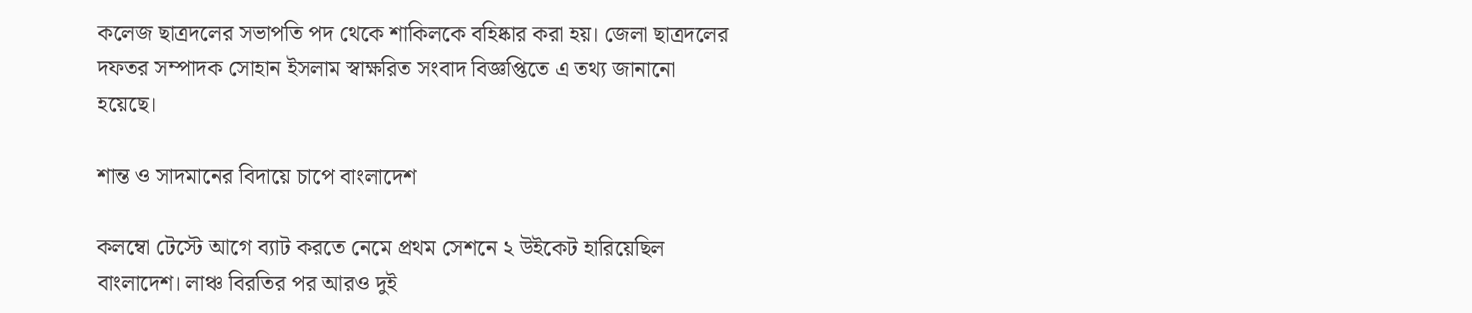কলেজ ছাত্রদলের সভাপতি পদ থেকে শাকিলকে বহিষ্কার করা হয়। জেলা ছাত্রদলের দফতর সম্পাদক সোহান ইসলাম স্বাক্ষরিত সংবাদ বিজ্ঞপ্তিতে এ তথ্য জানানো হয়েছে।

শান্ত ও সাদমানের বিদায়ে চাপে বাংলাদেশ

কলম্বো টেস্টে আগে ব্যাট করতে নেমে প্রথম সেশনে ২ উইকেট হারিয়েছিল বাংলাদেশ। লাঞ্চ বিরতির পর আরও দুই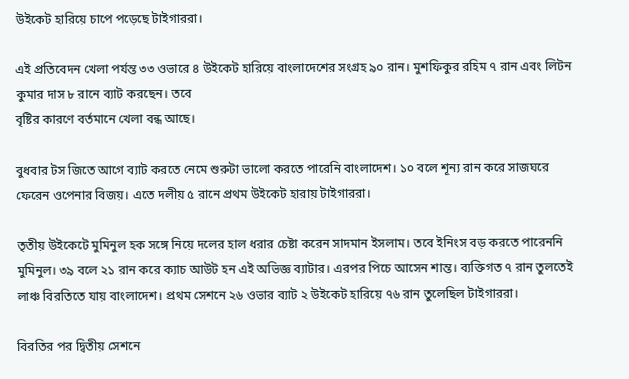উইকেট হারিয়ে চাপে পড়েছে টাইগাররা।

এই প্রতিবেদন খেলা পর্যন্ত ৩৩ ওভারে ৪ উইকেট হারিয়ে বাংলাদেশের সংগ্রহ ৯০ রান। মুশফিকুর রহিম ৭ রান এবং লিটন কুমার দাস ৮ রানে ব্যাট করছেন। তবে
বৃষ্টির কারণে বর্তমানে খেলা বন্ধ আছে।

বুধবার টস জিতে আগে ব্যাট করতে নেমে শুরুটা ভালো করতে পারেনি বাংলাদেশ। ১০ বলে শূন্য রান করে সাজঘরে ফেরেন ওপেনার বিজয়। এতে দলীয় ৫ রানে প্রথম উইকেট হারায় টাইগাররা।

তৃতীয় উইকেটে মুমিনুল হক সঙ্গে নিয়ে দলের হাল ধরার চেষ্টা করেন সাদমান ইসলাম। তবে ইনিংস বড় করতে পারেননি মুমিনুল। ৩৯ বলে ২১ রান করে ক্যাচ আউট হন এই অভিজ্ঞ ব্যাটার। এরপর পিচে আসেন শান্ত। ব্যক্তিগত ৭ রান তুলতেই লাঞ্চ বিরতিতে যায় বাংলাদেশ। প্রথম সেশনে ২৬ ওভার ব্যাট ২ উইকেট হারিয়ে ৭৬ রান তুলেছিল টাইগাররা।

বিরতির পর দ্বিতীয় সেশনে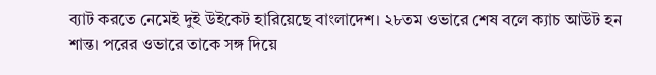ব্যাট করতে নেমেই দুই উইকেট হারিয়েছে বাংলাদেশ। ২৮তম ওভারে শেষ বলে ক্যাচ আউট হন শান্ত। পরের ওভারে তাকে সঙ্গ দিয়ে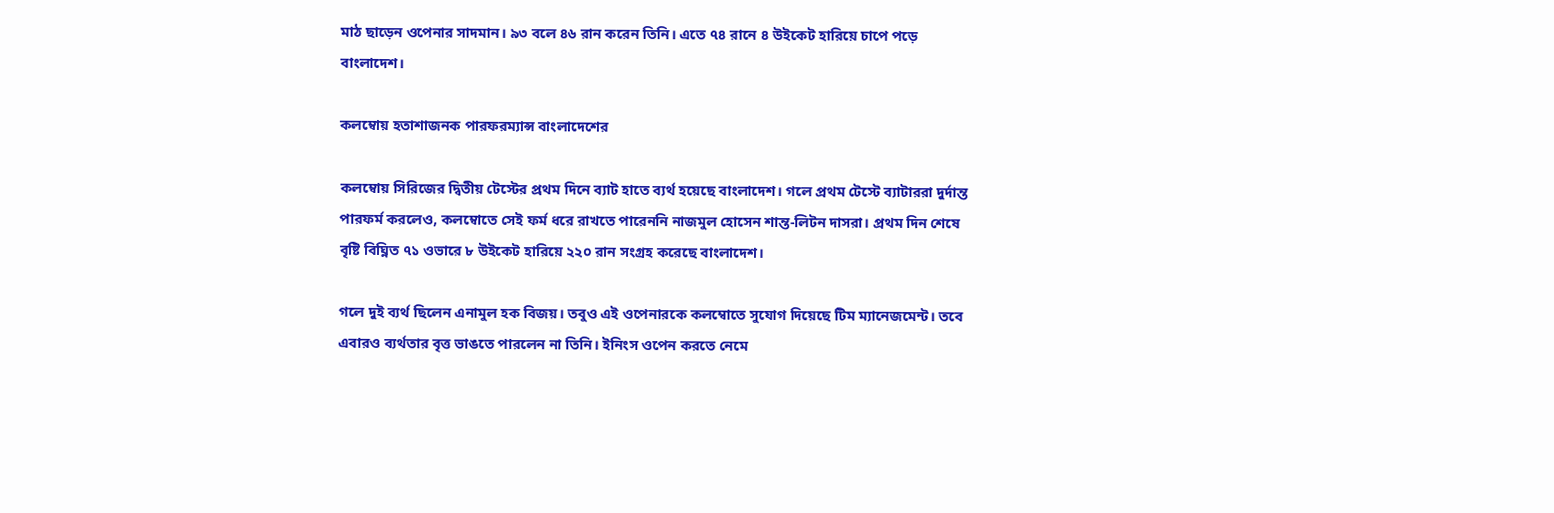মাঠ ছাড়েন ওপেনার সাদমান। ৯৩ বলে ৪৬ রান করেন তিনি। এতে ৭৪ রানে ৪ উইকেট হারিয়ে চাপে পড়ে বাংলাদেশ।

কলম্বোয় হতাশাজনক পারফরম্যান্স বাংলাদেশের

কলম্বোয় সিরিজের দ্বিতীয় টেস্টের প্রথম দিনে ব্যাট হাতে ব্যর্থ হয়েছে বাংলাদেশ। গলে প্রথম টেস্টে ব্যাটাররা দুর্দান্ত পারফর্ম করলেও, কলম্বোতে সেই ফর্ম ধরে রাখতে পারেননি নাজমুল হোসেন শান্ত-লিটন দাসরা। প্রথম দিন শেষে বৃষ্টি বিঘ্নিত ৭১ ওভারে ৮ উইকেট হারিয়ে ২২০ রান সংগ্রহ করেছে বাংলাদেশ।

গলে দুই ব্যর্থ ছিলেন এনামুল হক বিজয়। তবুও এই ওপেনারকে কলম্বোতে সুযোগ দিয়েছে টিম ম্যানেজমেন্ট। তবে এবারও ব্যর্থতার বৃত্ত ভাঙতে পারলেন না তিনি। ইনিংস ওপেন করতে নেমে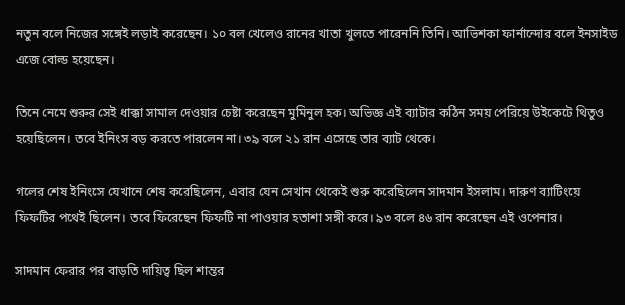নতুন বলে নিজের সঙ্গেই লড়াই করেছেন। ১০ বল খেলেও রানের খাতা খুলতে পারেননি তিনি। আভিশকা ফার্নান্দোর বলে ইনসাইড এজে বোল্ড হয়েছেন।

তিনে নেমে শুরুর সেই ধাক্কা সামাল দেওয়ার চেষ্টা করেছেন মুমিনুল হক। অভিজ্ঞ এই ব্যাটার কঠিন সময় পেরিয়ে উইকেটে থিতুও হয়েছিলেন। তবে ইনিংস বড় করতে পারলেন না। ৩৯ বলে ২১ রান এসেছে তার ব্যাট থেকে।

গলের শেষ ইনিংসে যেখানে শেষ করেছিলেন, এবার যেন সেখান থেকেই শুরু করেছিলেন সাদমান ইসলাম। দারুণ ব্যাটিংয়ে ফিফটির পথেই ছিলেন। তবে ফিরেছেন ফিফটি না পাওয়ার হতাশা সঙ্গী করে। ৯৩ বলে ৪৬ রান করেছেন এই ওপেনার।

সাদমান ফেরার পর বাড়তি দায়িত্ব ছিল শান্তর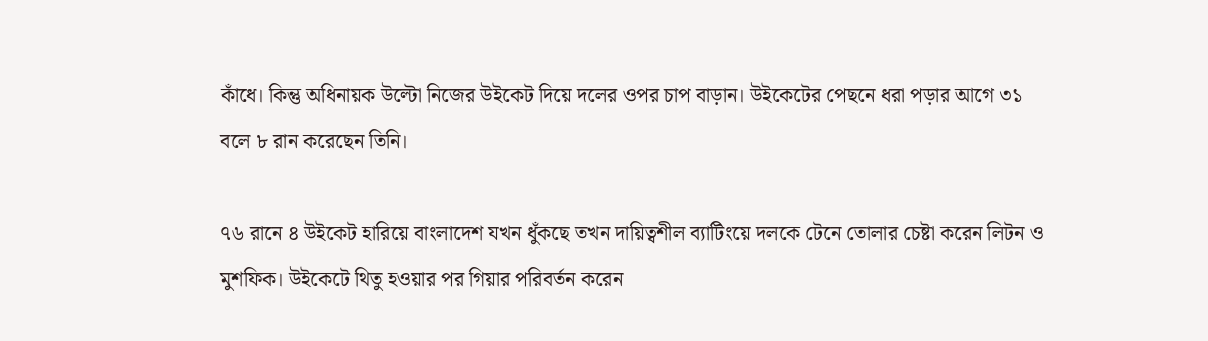কাঁধে। কিন্তু অধিনায়ক উল্টো নিজের উইকেট দিয়ে দলের ওপর চাপ বাড়ান। উইকেটের পেছনে ধরা পড়ার আগে ৩১ বলে ৮ রান করেছেন তিনি।

৭৬ রানে ৪ উইকেট হারিয়ে বাংলাদেশ যখন ধুঁকছে তখন দায়িত্বশীল ব্যাটিংয়ে দলকে টেনে তোলার চেষ্টা করেন লিটন ও মুশফিক। উইকেটে থিতু হওয়ার পর গিয়ার পরিবর্তন করেন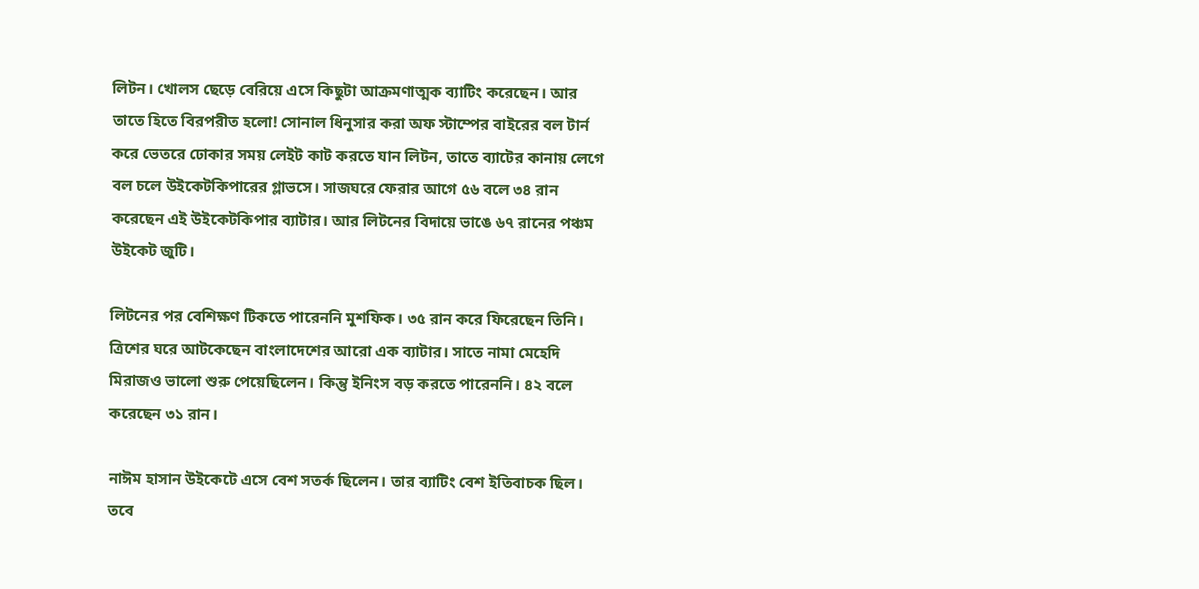লিটন। খোলস ছেড়ে বেরিয়ে এসে কিছুটা আক্রমণাত্মক ব্যাটিং করেছেন। আর তাতে হিতে বিরপরীত হলো! সোনাল ধিনুসার করা অফ স্টাম্পের বাইরের বল টার্ন করে ভেতরে ঢোকার সময় লেইট কাট করতে যান লিটন, তাতে ব্যাটের কানায় লেগে বল চলে উইকেটকিপারের গ্লাভসে। সাজঘরে ফেরার আগে ৫৬ বলে ৩৪ রান করেছেন এই উইকেটকিপার ব্যাটার। আর লিটনের বিদায়ে ভাঙে ৬৭ রানের পঞ্চম উইকেট জুটি।

লিটনের পর বেশিক্ষণ টিকতে পারেননি মুশফিক। ৩৫ রান করে ফিরেছেন তিনি। ত্রিশের ঘরে আটকেছেন বাংলাদেশের আরো এক ব্যাটার। সাতে নামা মেহেদি মিরাজও ভালো শুরু পেয়েছিলেন। কিন্তু ইনিংস বড় করতে পারেননি। ৪২ বলে করেছেন ৩১ রান।

নাঈম হাসান উইকেটে এসে বেশ সতর্ক ছিলেন। তার ব্যাটিং বেশ ইতিবাচক ছিল। তবে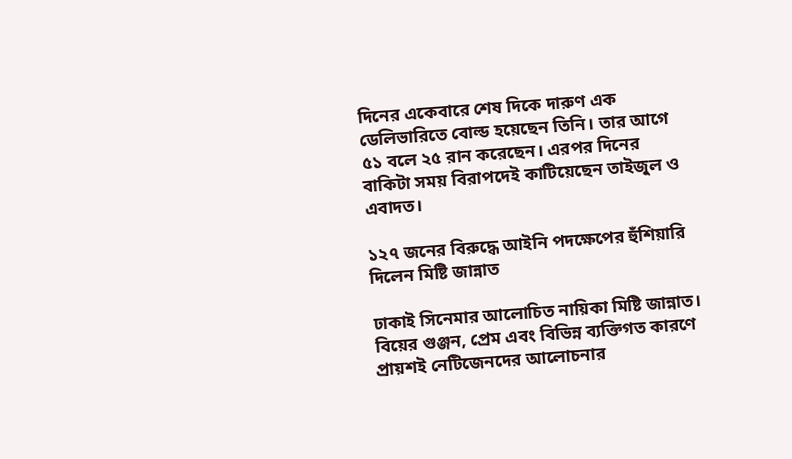দিনের একেবারে শেষ দিকে দারুণ এক ডেলিভারিতে বোল্ড হয়েছেন তিনি। তার আগে ৫১ বলে ২৫ রান করেছেন। এরপর দিনের বাকিটা সময় বিরাপদেই কাটিয়েছেন তাইজুল ও এবাদত।

১২৭ জনের বিরুদ্ধে আইনি পদক্ষেপের হুঁশিয়ারি দিলেন মিষ্টি জান্নাত

ঢাকাই সিনেমার আলোচিত নায়িকা মিষ্টি জান্নাত। বিয়ের গুঞ্জন, প্রেম এবং বিভিন্ন ব্যক্তিগত কারণে প্রায়শই নেটিজেনদের আলোচনার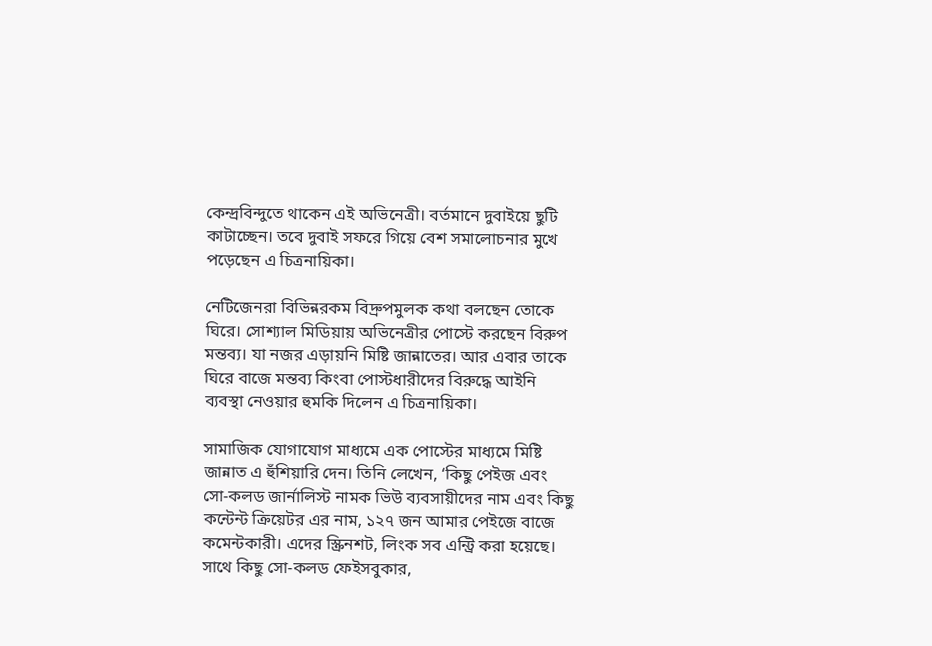কেন্দ্রবিন্দুতে থাকেন এই অভিনেত্রী। বর্তমানে দুবাইয়ে ছুটি কাটাচ্ছেন। তবে দুবাই সফরে গিয়ে বেশ সমালোচনার মুখে পড়েছেন এ চিত্রনায়িকা।

নেটিজেনরা বিভিন্নরকম বিদ্রুপমুলক কথা বলছেন তোকে ঘিরে। সোশ্যাল মিডিয়ায় অভিনেত্রীর পোস্টে করছেন বিরুপ মন্তব্য। যা নজর এড়ায়নি মিষ্টি জান্নাতের। আর এবার তাকে ঘিরে বাজে মন্তব্য কিংবা পোস্টধারীদের বিরুদ্ধে আইনি ব্যবস্থা নেওয়ার হুমকি দিলেন এ চিত্রনায়িকা।

সামাজিক যোগাযোগ মাধ্যমে এক পোস্টের মাধ্যমে মিষ্টি জান্নাত এ হুঁশিয়ারি দেন। তিনি লেখেন, ‘কিছু পেইজ এবং সো-কলড জার্নালিস্ট নামক ভিউ ব‍্যবসায়ীদের নাম এবং কিছু কন্টেন্ট ক্রিয়েটর এর নাম, ১২৭ জন আমার পেইজে বাজে কমেন্টকারী। এদের স্ক্রিনশট, লিংক সব এন্ট্রি করা হয়েছে। সাথে কিছু সো-কলড ফেইসবুকার,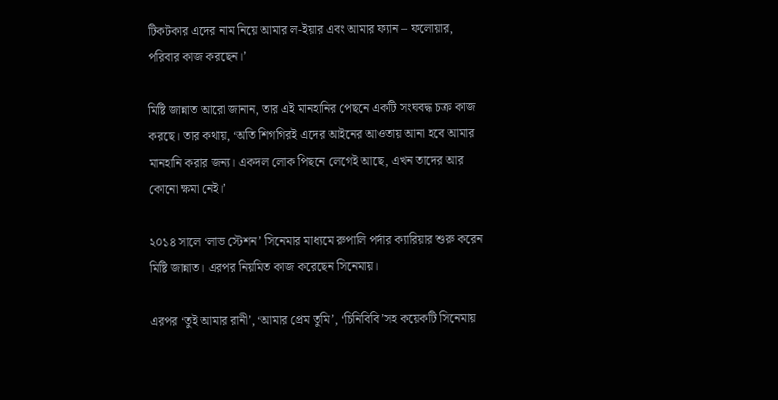টিকটকার এদের নাম নিয়ে আমার ল-ইয়ার এবং আমার ফ‍্যান – ফলোয়ার, পরিবার কাজ করছেন।’

মিষ্টি জান্নাত আরো জানান, তার এই মানহানির পেছনে একটি সংঘবদ্ধ চক্র কাজ করছে। তার কথায়, ‘অতি শিগগিরই এদের আইনের আওতায় আনা হবে আমার মানহানি করার জন্য। একদল লোক পিছনে লেগেই আছে, এখন তাদের আর কোনো ক্ষমা নেই।’

২০১৪ সালে ‘লাভ স্টেশন’ সিনেমার মাধ্যমে রুপালি পর্দার ক্যারিয়ার শুরু করেন মিষ্টি জান্নাত। এরপর নিয়মিত কাজ করেছেন সিনেমায়।

এরপর ‘তুই আমার রানী’, ‘আমার প্রেম তুমি’, ‘চিনিবিবি’সহ কয়েকটি সিনেমায়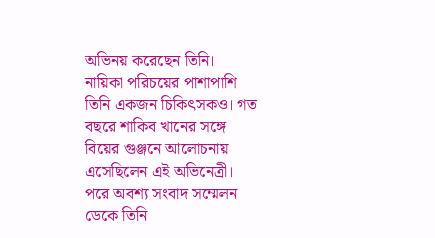অভিনয় করেছেন তিনি। নায়িকা পরিচয়ের পাশাপাশি তিনি একজন চিকিৎসকও। গত বছরে শাকিব খানের সঙ্গে বিয়ের গুঞ্জনে আলোচনায় এসেছিলেন এই অভিনেত্রী। পরে অবশ্য সংবাদ সম্মেলন ডেকে তিনি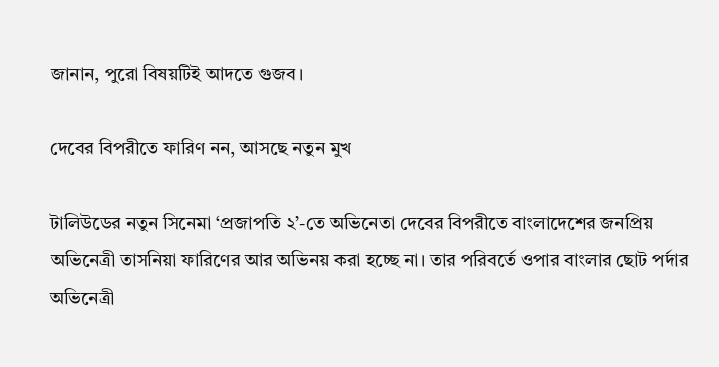জানান, পুরো বিষয়টিই আদতে গুজব।

দেবের বিপরীতে ফারিণ নন, আসছে নতুন মুখ

টালিউডের নতুন সিনেমা ‘প্রজাপতি ২’-তে অভিনেতা দেবের বিপরীতে বাংলাদেশের জনপ্রিয় অভিনেত্রী তাসনিয়া ফারিণের আর অভিনয় করা হচ্ছে না। তার পরিবর্তে ওপার বাংলার ছোট পর্দার অভিনেত্রী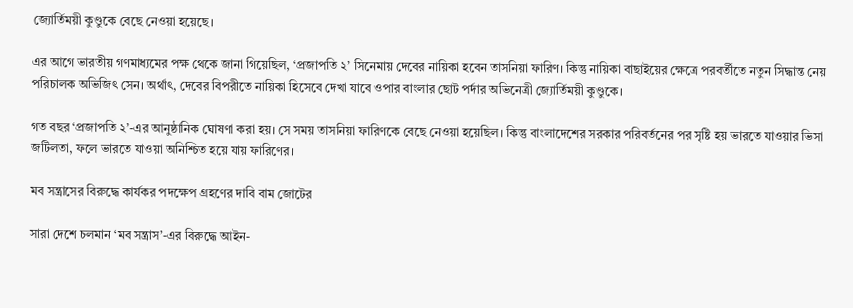জ্যোর্তিময়ী কুণ্ডুকে বেছে নেওয়া হয়েছে।

এর আগে ভারতীয় গণমাধ্যমের পক্ষ থেকে জানা গিয়েছিল, ‘প্রজাপতি ২’ সিনেমায় দেবের নায়িকা হবেন তাসনিয়া ফারিণ। কিন্তু নায়িকা বাছাইয়ের ক্ষেত্রে পরবর্তীতে নতুন সিদ্ধান্ত নেয় পরিচালক অভিজিৎ সেন। অর্থাৎ, দেবের বিপরীতে নায়িকা হিসেবে দেখা যাবে ওপার বাংলার ছোট পর্দার অভিনেত্রী জ্যোর্তিময়ী কুণ্ডুকে।

গত বছর ‘প্রজাপতি ২’-এর আনুষ্ঠানিক ঘোষণা করা হয়। সে সময় তাসনিয়া ফারিণকে বেছে নেওয়া হয়েছিল। কিন্তু বাংলাদেশের সরকার পরিবর্তনের পর সৃষ্টি হয় ভারতে যাওয়ার ভিসা জটিলতা, ফলে ভারতে যাওয়া অনিশ্চিত হয়ে যায় ফারিণের।

মব সন্ত্রাসের বিরুদ্ধে কার্যকর পদক্ষেপ গ্রহণের দাবি বাম জোটের

সারা দেশে চলমান ‘মব সন্ত্রাস’-এর বিরুদ্ধে আইন-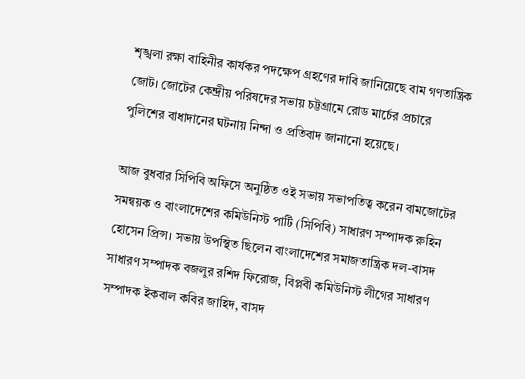শৃঙ্খলা রক্ষা বাহিনীর কার্যকর পদক্ষেপ গ্রহণের দাবি জানিয়েছে বাম গণতান্ত্রিক জোট। জোটের কেন্দ্রীয় পরিষদের সভায় চট্টগ্রামে রোড মার্চের প্রচারে পুলিশের বাধাদানের ঘটনায় নিন্দা ও প্রতিবাদ জানানো হয়েছে।

আজ বুধবার সিপিবি অফিসে অনুষ্ঠিত ওই সভায় সভাপতিত্ব করেন বামজোটের সমন্বয়ক ও বাংলাদেশের কমিউনিস্ট পার্টি (সিপিবি) সাধারণ সম্পাদক রুহিন হোসেন প্রিন্স। সভায় উপস্থিত ছিলেন বাংলাদেশের সমাজতান্ত্রিক দল-বাসদ সাধারণ সম্পাদক বজলুর রশিদ ফিরোজ, বিপ্লবী কমিউনিস্ট লীগের সাধারণ সম্পাদক ইকবাল কবির জাহিদ, বাসদ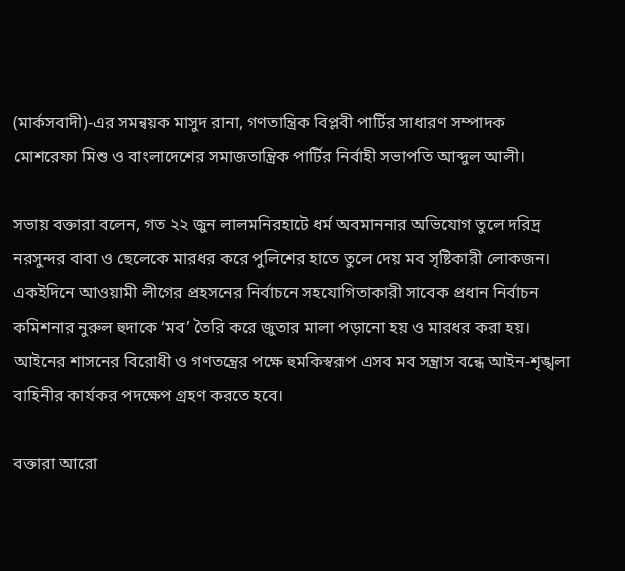(মার্কসবাদী)-এর সমন্বয়ক মাসুদ রানা, গণতান্ত্রিক বিপ্লবী পার্টির সাধারণ সম্পাদক মোশরেফা মিশু ও বাংলাদেশের সমাজতান্ত্রিক পার্টির নির্বাহী সভাপতি আব্দুল আলী।

সভায় বক্তারা বলেন, গত ২২ জুন লালমনিরহাটে ধর্ম অবমাননার অভিযোগ তুলে দরিদ্র নরসুন্দর বাবা ও ছেলেকে মারধর করে পুলিশের হাতে তুলে দেয় মব সৃষ্টিকারী লোকজন। একইদিনে আওয়ামী লীগের প্রহসনের নির্বাচনে সহযোগিতাকারী সাবেক প্রধান নির্বাচন কমিশনার নুরুল হুদাকে ‘মব’ তৈরি করে জুতার মালা পড়ানো হয় ও মারধর করা হয়। আইনের শাসনের বিরোধী ও গণতন্ত্রের পক্ষে হুমকিস্বরূপ এসব মব সন্ত্রাস বন্ধে আইন-শৃঙ্খলা বাহিনীর কার্যকর পদক্ষেপ গ্রহণ করতে হবে।

বক্তারা আরো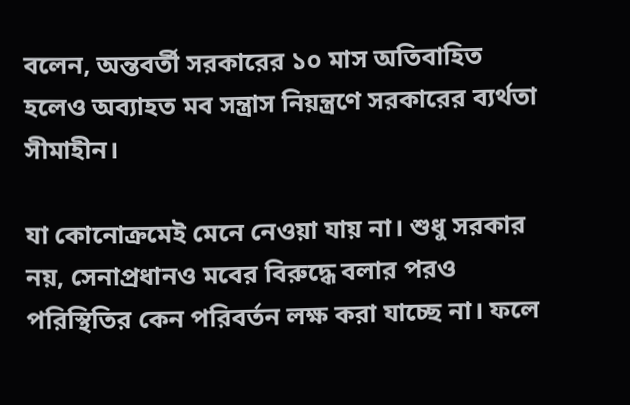বলেন, অন্তবর্তী সরকারের ১০ মাস অতিবাহিত হলেও অব্যাহত মব সন্ত্রাস নিয়ন্ত্রণে সরকারের ব্যর্থতা সীমাহীন।

যা কোনোক্রমেই মেনে নেওয়া যায় না। শুধু সরকার নয়, সেনাপ্রধানও মবের বিরুদ্ধে বলার পরও পরিস্থিতির কেন পরিবর্তন লক্ষ করা যাচ্ছে না। ফলে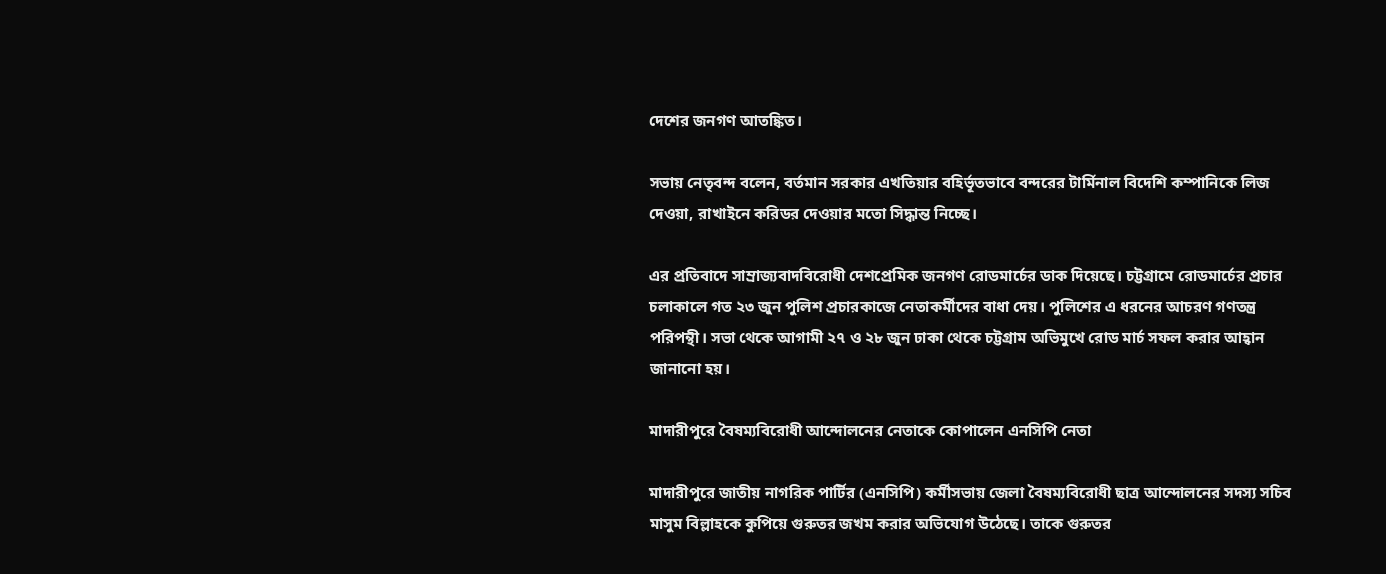দেশের জনগণ আতঙ্কিত।

সভায় নেতৃবন্দ বলেন, বর্তমান সরকার এখতিয়ার বহির্ভূতভাবে বন্দরের টার্মিনাল বিদেশি কম্পানিকে লিজ দেওয়া, রাখাইনে করিডর দেওয়ার মতো সিদ্ধান্ত নিচ্ছে।

এর প্রতিবাদে সাম্রাজ্যবাদবিরোধী দেশপ্রেমিক জনগণ রোডমার্চের ডাক দিয়েছে। চট্টগ্রামে রোডমার্চের প্রচার চলাকালে গত ২৩ জুন পুলিশ প্রচারকাজে নেতাকর্মীদের বাধা দেয়। পুলিশের এ ধরনের আচরণ গণতন্ত্র পরিপন্থী। সভা থেকে আগামী ২৭ ও ২৮ জুন ঢাকা থেকে চট্টগ্রাম অভিমুখে রোড মার্চ সফল করার আহ্বান জানানো হয়।

মাদারীপুরে বৈষম্যবিরোধী আন্দোলনের নেতাকে কোপালেন এনসিপি নেতা

মাদারীপুরে জাতীয় নাগরিক পার্টির (এনসিপি) কর্মীসভায় জেলা বৈষম্যবিরোধী ছাত্র আন্দোলনের সদস্য সচিব মাসুম বিল্লাহকে কুপিয়ে গুরুতর জখম করার অভিযোগ উঠেছে। তাকে গুরুতর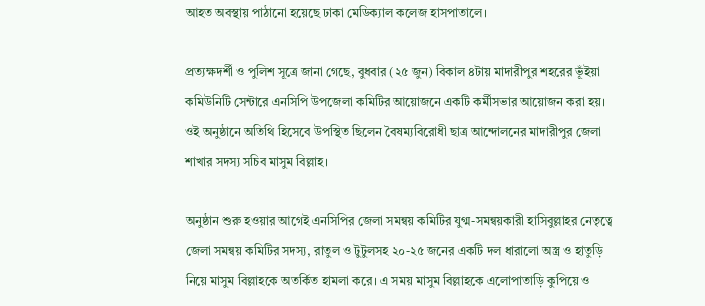আহত অবস্থায় পাঠানো হয়েছে ঢাকা মেডিক্যাল কলেজ হাসপাতালে।

প্রত্যক্ষদর্শী ও পুলিশ সূত্রে জানা গেছে, বুধবার (২৫ জুন) বিকাল ৪টায় মাদারীপুর শহরের ভূঁইয়া কমিউনিটি সেন্টারে এনসিপি উপজেলা কমিটির আয়োজনে একটি কর্মীসভার আয়োজন করা হয়। ওই অনুষ্ঠানে অতিথি হিসেবে উপস্থিত ছিলেন বৈষম্যবিরোধী ছাত্র আন্দোলনের মাদারীপুর জেলা শাখার সদস্য সচিব মাসুম বিল্লাহ।

অনুষ্ঠান শুরু হওয়ার আগেই এনসিপির জেলা সমন্বয় কমিটির যুগ্ম-সমন্বয়কারী হাসিবুল্লাহর নেতৃত্বে জেলা সমন্বয় কমিটির সদস্য, রাতুল ও টুটুলসহ ২০-২৫ জনের একটি দল ধারালো অস্ত্র ও হাতুড়ি নিয়ে মাসুম বিল্লাহকে অতর্কিত হামলা করে। এ সময় মাসুম বিল্লাহকে এলোপাতাড়ি কুপিয়ে ও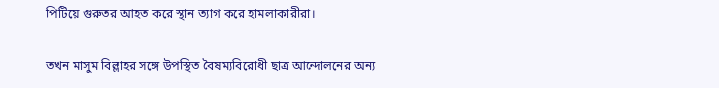পিটিয়ে গুরুতর আহত করে স্থান ত্যাগ করে হামলাকারীরা।

তখন মাসুম বিল্লাহর সঙ্গে উপস্থিত বৈষম্যবিরোধী ছাত্র আন্দোলনের অন্য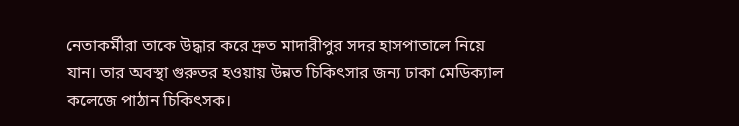নেতাকর্মীরা তাকে উদ্ধার করে দ্রুত মাদারীপুর সদর হাসপাতালে নিয়ে যান। তার অবস্থা গুরুতর হওয়ায় উন্নত চিকিৎসার জন্য ঢাকা মেডিক্যাল কলেজে পাঠান চিকিৎসক।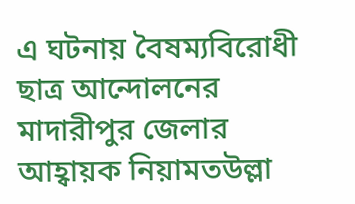এ ঘটনায় বৈষম্যবিরোধী ছাত্র আন্দোলনের মাদারীপুর জেলার আহ্বায়ক নিয়ামতউল্লা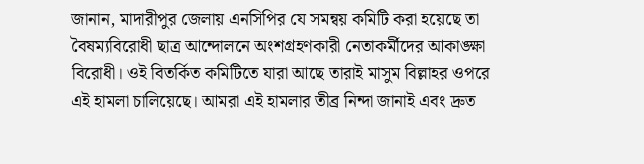জানান, মাদারীপুর জেলায় এনসিপির যে সমন্বয় কমিটি করা হয়েছে তা বৈষম্যবিরোধী ছাত্র আন্দোলনে অংশগ্রহণকারী নেতাকর্মীদের আকাঙ্ক্ষা বিরোধী। ওই বিতর্কিত কমিটিতে যারা আছে তারাই মাসুম বিল্লাহর ওপরে এই হামলা চালিয়েছে। আমরা এই হামলার তীব্র নিন্দা জানাই এবং দ্রুত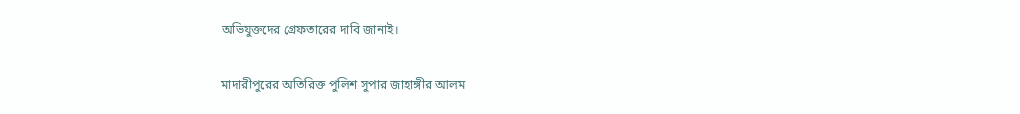অভিযুক্তদের গ্রেফতারের দাবি জানাই।

মাদারীপুরের অতিরিক্ত পুলিশ সুপার জাহাঙ্গীর আলম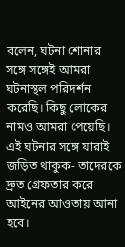বলেন, ঘটনা শোনার সঙ্গে সঙ্গেই আমরা ঘটনাস্থল পরিদর্শন করেছি। কিছু লোকের নামও আমরা পেয়েছি। এই ঘটনার সঙ্গে যারাই জড়িত থাকুক- তাদেরকে দ্রুত গ্রেফতার করে আইনের আওতায় আনা হবে।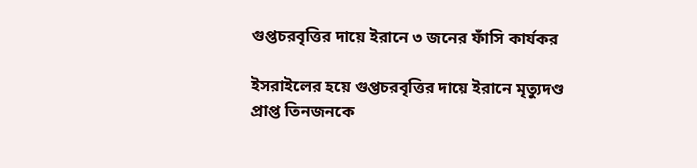গুপ্তচরবৃত্তির দায়ে ইরানে ৩ জনের ফাঁসি কার্যকর

ইসরাইলের হয়ে গুপ্তচরবৃত্তির দায়ে ইরানে মৃত্যুদণ্ড প্রাপ্ত তিনজনকে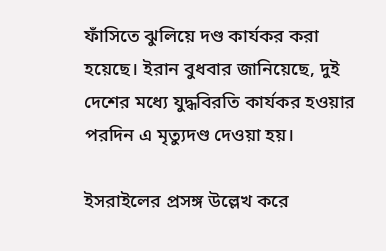ফাঁসিতে ঝুলিয়ে দণ্ড কার্যকর করা হয়েছে। ইরান বুধবার জানিয়েছে, দুই দেশের মধ্যে যুদ্ধবিরতি কার্যকর হওয়ার পরদিন এ মৃত্যুদণ্ড দেওয়া হয়।

ইসরাইলের প্রসঙ্গ উল্লেখ করে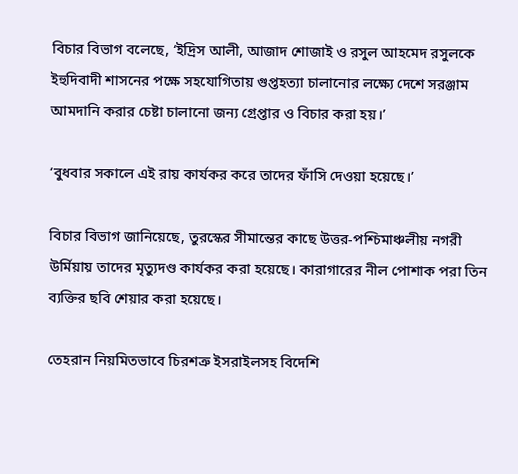বিচার বিভাগ বলেছে, ‘ইদ্রিস আলী, আজাদ শোজাই ও রসুল আহমেদ রসুলকে ইহুদিবাদী শাসনের পক্ষে সহযোগিতায় গুপ্তহত্যা চালানোর লক্ষ্যে দেশে সরঞ্জাম আমদানি করার চেষ্টা চালানো জন্য গ্রেপ্তার ও বিচার করা হয়।’

‘বুধবার সকালে এই রায় কার্যকর করে তাদের ফাঁসি দেওয়া হয়েছে।’

বিচার বিভাগ জানিয়েছে, তুরস্কের সীমান্তের কাছে উত্তর-পশ্চিমাঞ্চলীয় নগরী উর্মিয়ায় তাদের মৃত্যুদণ্ড কার্যকর করা হয়েছে। কারাগারের নীল পোশাক পরা তিন ব্যক্তির ছবি শেয়ার করা হয়েছে।

তেহরান নিয়মিতভাবে চিরশত্রু ইসরাইলসহ বিদেশি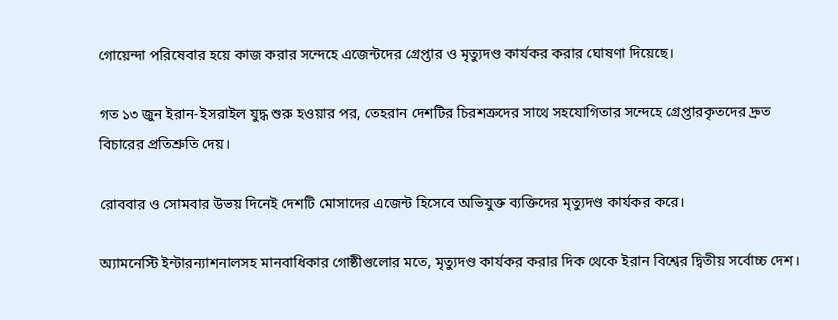গোয়েন্দা পরিষেবার হয়ে কাজ করার সন্দেহে এজেন্টদের গ্রেপ্তার ও মৃত্যুদণ্ড কার্যকর করার ঘোষণা দিয়েছে।

গত ১৩ জুন ইরান-ইসরাইল যুদ্ধ শুরু হওয়ার পর, তেহরান দেশটির চিরশত্রুদের সাথে সহযোগিতার সন্দেহে গ্রেপ্তারকৃতদের দ্রুত বিচারের প্রতিশ্রুতি দেয়।

রোববার ও সোমবার উভয় দিনেই দেশটি মোসাদের এজেন্ট হিসেবে অভিযুক্ত ব্যক্তিদের মৃত্যুদণ্ড কার্যকর করে।

অ্যামনেস্টি ইন্টারন্যাশনালসহ মানবাধিকার গোষ্ঠীগুলোর মতে, মৃত্যুদণ্ড কার্যকর করার দিক থেকে ইরান বিশ্বের দ্বিতীয় সর্বোচ্চ দেশ।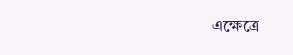এক্ষেত্রে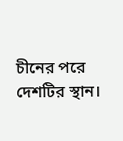চীনের পরে দেশটির স্থান।